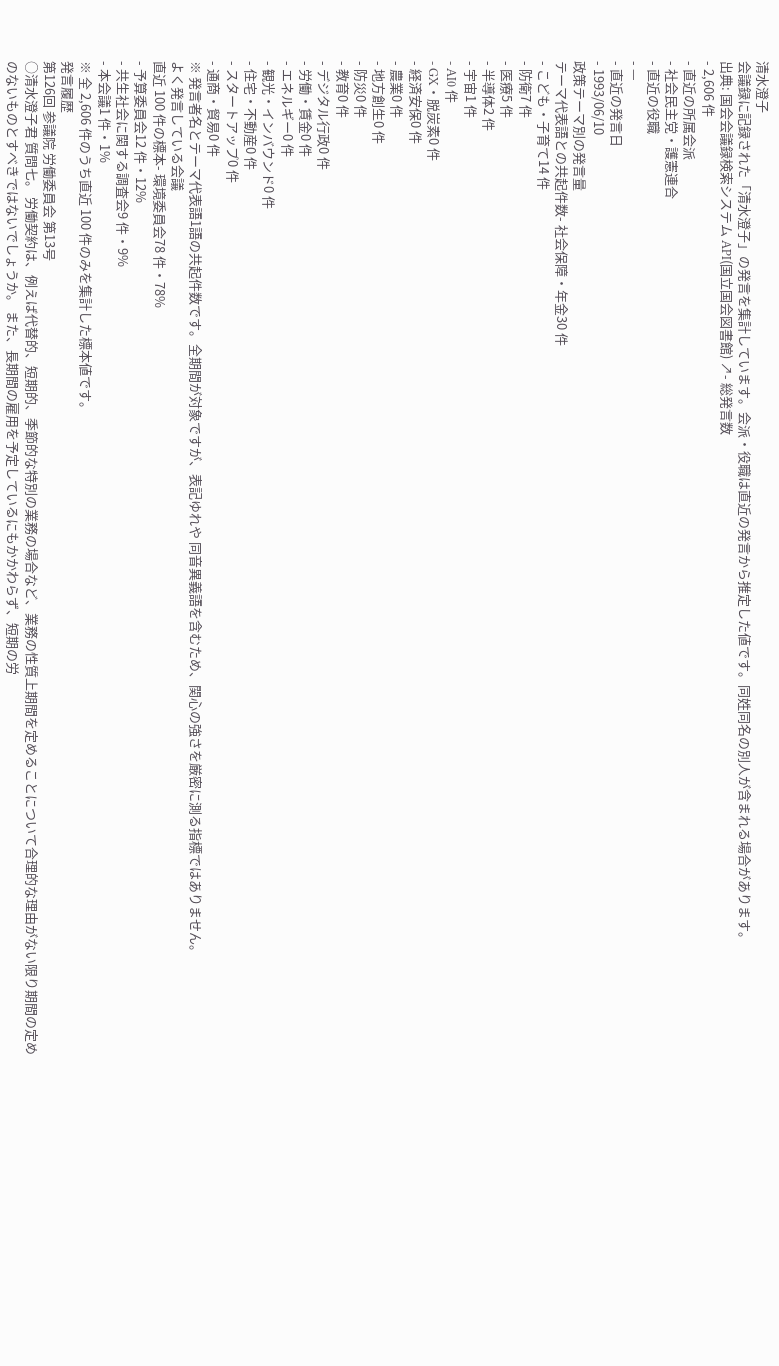清水澄子
会議録に記録された「清水澄子」の発言を集計しています。会派・役職は直近の発言から推定した値です。同姓同名の別人が含まれる場合があります。
出典: 国会会議録検索システム API(国立国会図書館) ↗- 総発言数
- 2,606 件
- 直近の所属会派
- 社会民主党・護憲連合
- 直近の役職
- —
- 直近の発言日
- 1993/06/10
政策テーマ別の発言量
テーマ代表語との共起件数- 社会保障・年金30 件
- こども・子育て14 件
- 防衛7 件
- 医療5 件
- 半導体2 件
- 宇宙1 件
- AI0 件
- GX・脱炭素0 件
- 経済安保0 件
- 農業0 件
- 地方創生0 件
- 防災0 件
- 教育0 件
- デジタル行政0 件
- 労働・賃金0 件
- エネルギー0 件
- 観光・インバウンド0 件
- 住宅・不動産0 件
- スタートアップ0 件
- 通商・貿易0 件
※ 発言者名とテーマ代表語1語の共起件数です。全期間が対象ですが、表記ゆれや 同音異義語を含むため、関心の強さを厳密に測る指標ではありません。
よく発言している会議
直近 100 件の標本- 環境委員会78 件・78%
- 予算委員会12 件・12%
- 共生社会に関する調査会9 件・9%
- 本会議1 件・1%
※ 全 2,606 件のうち直近 100 件のみを集計した標本値です。
発言履歴
第126回 参議院 労働委員会 第13号
○清水澄子君 質問七。 労働契約は、例えば代替的、短期的、季節的な特別の業務の場合など、業務の性質上期間を定めることについて合理的な理由がない限り期間の定めのないものとすべきではないでしょうか。 また、長期間の雇用を予定しているにもかかわらず、短期の労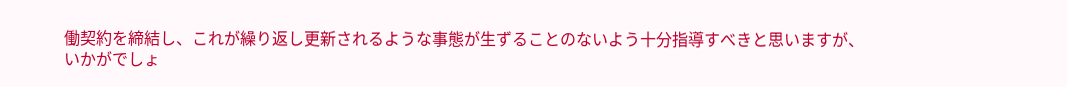働契約を締結し、これが繰り返し更新されるような事態が生ずることのないよう十分指導すべきと思いますが、いかがでしょ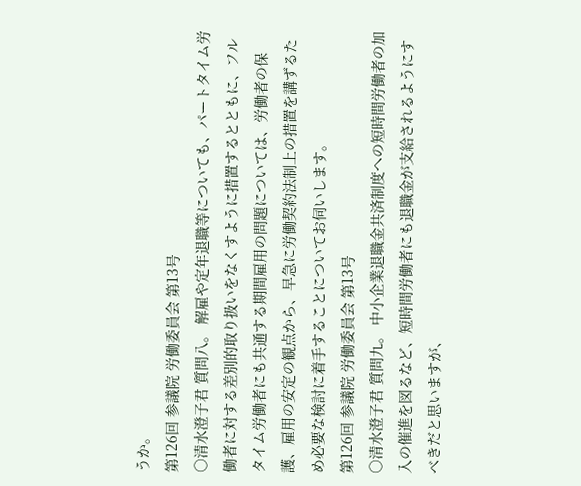うか。
第126回 参議院 労働委員会 第13号
○清水澄子君 質問八。 解雇や定年退職等についても、パートタイム労働者に対する差別的取り扱いをなくすように措置するとともに、フルタイム労働者にも共通する期間雇用の問題については、労働者の保護、雇用の安定の観点から、早急に労働契約法制上の措置を講ずるため必要な検討に着手することについてお伺いします。
第126回 参議院 労働委員会 第13号
○清水澄子君 質問九。 中小企業退職金共済制度への短時間労働者の加入の催進を図るなど、短時間労働者にも退職金が支給されるようにすべきだと思いますが、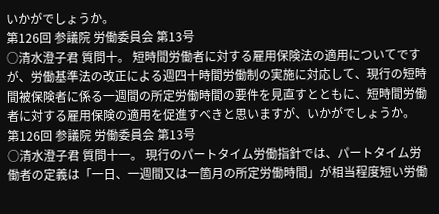いかがでしょうか。
第126回 参議院 労働委員会 第13号
○清水澄子君 質問十。 短時間労働者に対する雇用保険法の適用についてですが、労働基準法の改正による週四十時間労働制の実施に対応して、現行の短時間被保険者に係る一週間の所定労働時間の要件を見直すとともに、短時間労働者に対する雇用保険の適用を促進すべきと思いますが、いかがでしょうか。
第126回 参議院 労働委員会 第13号
○清水澄子君 質問十一。 現行のパートタイム労働指針では、パートタイム労働者の定義は「一日、一週間又は一箇月の所定労働時間」が相当程度短い労働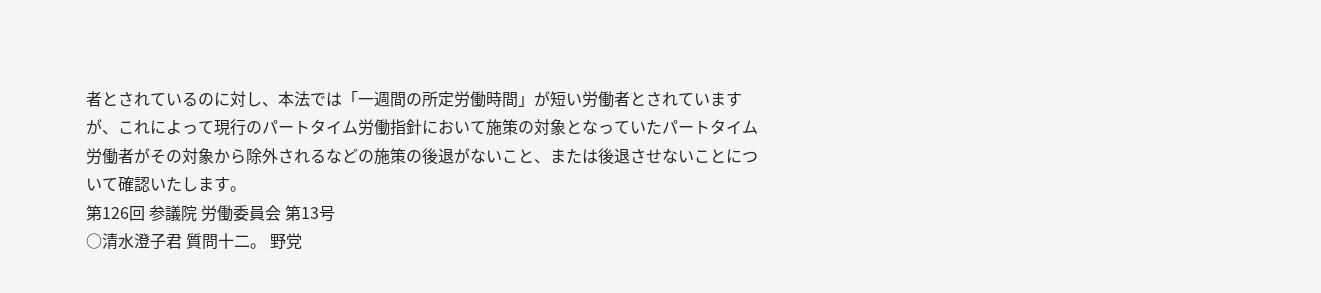者とされているのに対し、本法では「一週間の所定労働時間」が短い労働者とされていますが、これによって現行のパートタイム労働指針において施策の対象となっていたパートタイム労働者がその対象から除外されるなどの施策の後退がないこと、または後退させないことについて確認いたします。
第126回 参議院 労働委員会 第13号
○清水澄子君 質問十二。 野党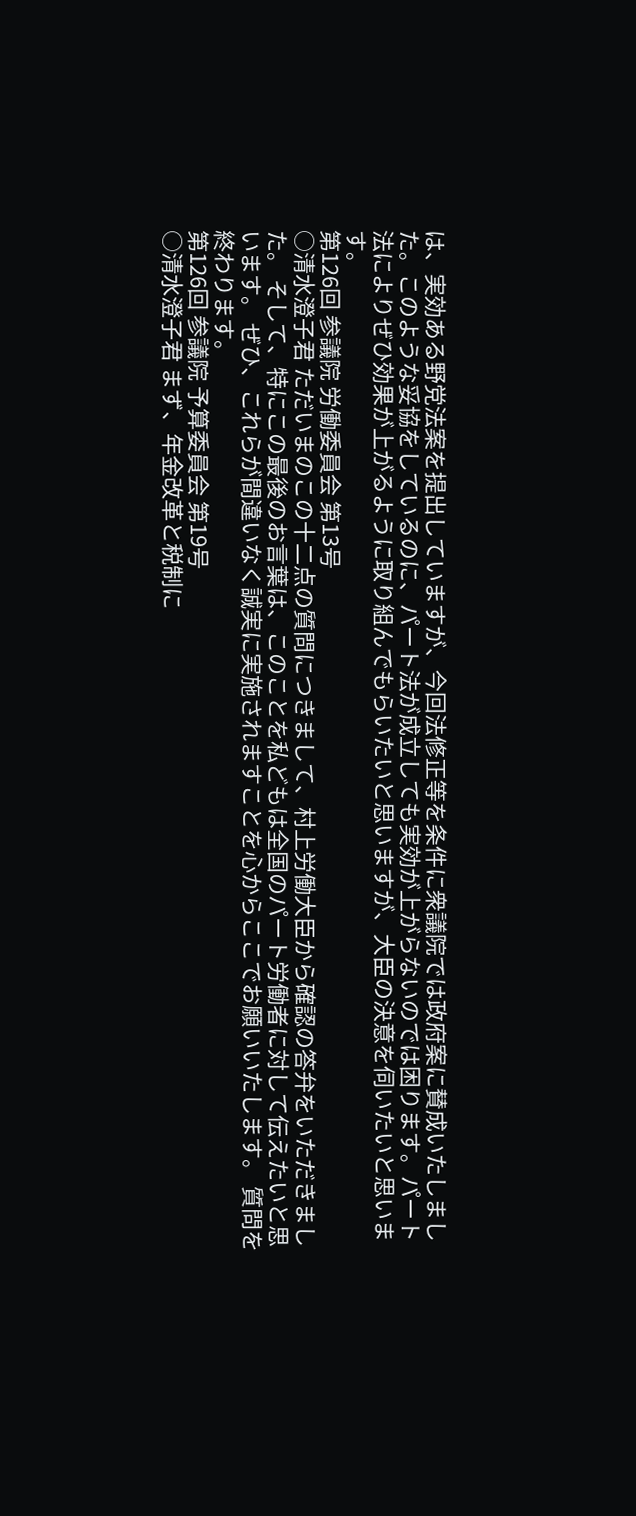は、実効ある野党法案を提出していますが、今回法修正等を条件に衆議院では政府案に賛成いたしました。このような妥協をしているのに、パート法が成立しても実効が上がらないのでは困ります。パート法によりぜひ効果が上がるように取り組んでもらいたいと思いますが、大臣の決意を伺いたいと思います。
第126回 参議院 労働委員会 第13号
○清水澄子君 ただいまのこの十二点の質問につきまして、村上労働大臣から確認の答弁をいただきました。 そして、特にこの最後のお言葉は、このことを私どもは全国のパート労働者に対して伝えたいと思います。 ぜひ、これらが間違いなく誠実に実施されますことを心からここでお願いいたします。 質問を終わります。
第126回 参議院 予算委員会 第19号
○清水澄子君 まず、年金改革と税制に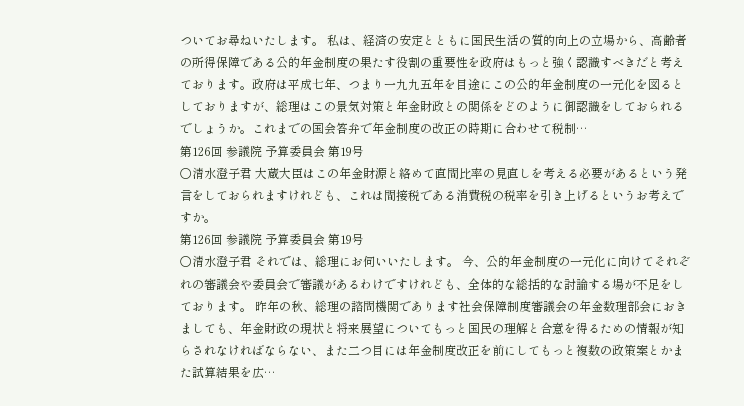ついてお尋ねいたします。 私は、経済の安定とともに国民生活の質的向上の立場から、高齢者の所得保障である公的年金制度の果たす役割の重要性を政府はもっと強く認識すべきだと考えております。政府は平成七年、つまり一九九五年を目途にこの公的年金制度の一元化を図るとしておりますが、総理はこの景気対策と年金財政との関係をどのように御認識をしておられるでしょうか。これまでの国会答弁で年金制度の改正の時期に合わせて税制…
第126回 参議院 予算委員会 第19号
○清水澄子君 大蔵大臣はこの年金財源と絡めて直間比率の見直しを考える必要があるという発言をしておられますけれども、これは間接税である消費税の税率を引き上げるというお考えですか。
第126回 参議院 予算委員会 第19号
○清水澄子君 それでは、総理にお伺いいたします。 今、公的年金制度の一元化に向けてそれぞれの審議会や委員会で審議があるわけですけれども、全体的な総括的な討論する場が不足をしております。 昨年の秋、総理の諮問機関であります社会保障制度審議会の年金数理部会におきましても、年金財政の現状と将来展望についてもっと国民の理解と合意を得るための情報が知らされなければならない、また二つ目には年金制度改正を前にしてもっと複数の政策案とかまた試算結果を広…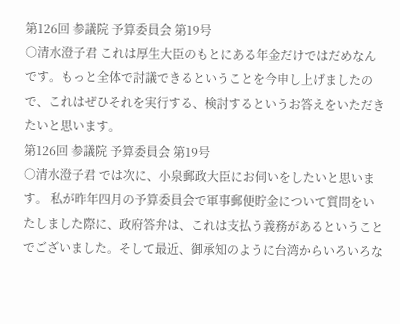第126回 参議院 予算委員会 第19号
○清水澄子君 これは厚生大臣のもとにある年金だけではだめなんです。もっと全体で討議できるということを今申し上げましたので、これはぜひそれを実行する、検討するというお答えをいただきたいと思います。
第126回 参議院 予算委員会 第19号
○清水澄子君 では次に、小泉郵政大臣にお伺いをしたいと思います。 私が昨年四月の予算委員会で軍事郵便貯金について質問をいたしました際に、政府答弁は、これは支払う義務があるということでございました。そして最近、御承知のように台湾からいろいろな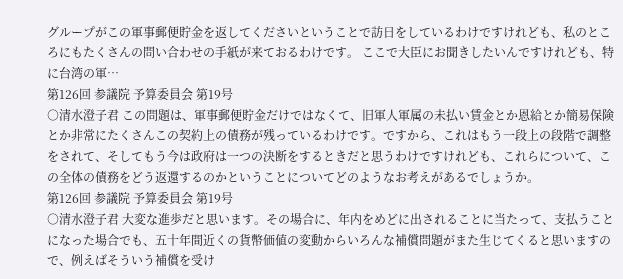グループがこの軍事郵便貯金を返してくださいということで訪日をしているわけですけれども、私のところにもたくさんの問い合わせの手紙が来ておるわけです。 ここで大臣にお聞きしたいんですけれども、特に台湾の軍…
第126回 参議院 予算委員会 第19号
○清水澄子君 この問題は、軍事郵便貯金だけではなくて、旧軍人軍属の未払い賃金とか恩給とか簡易保険とか非常にたくさんこの契約上の債務が残っているわけです。ですから、これはもう一段上の段階で調整をされて、そしてもう今は政府は一つの決断をするときだと思うわけですけれども、これらについて、この全体の債務をどう返還するのかということについてどのようなお考えがあるでしょうか。
第126回 参議院 予算委員会 第19号
○清水澄子君 大変な進歩だと思います。その場合に、年内をめどに出されることに当たって、支払うことになった場合でも、五十年間近くの貨幣価値の変動からいろんな補償問題がまた生じてくると思いますので、例えばそういう補償を受け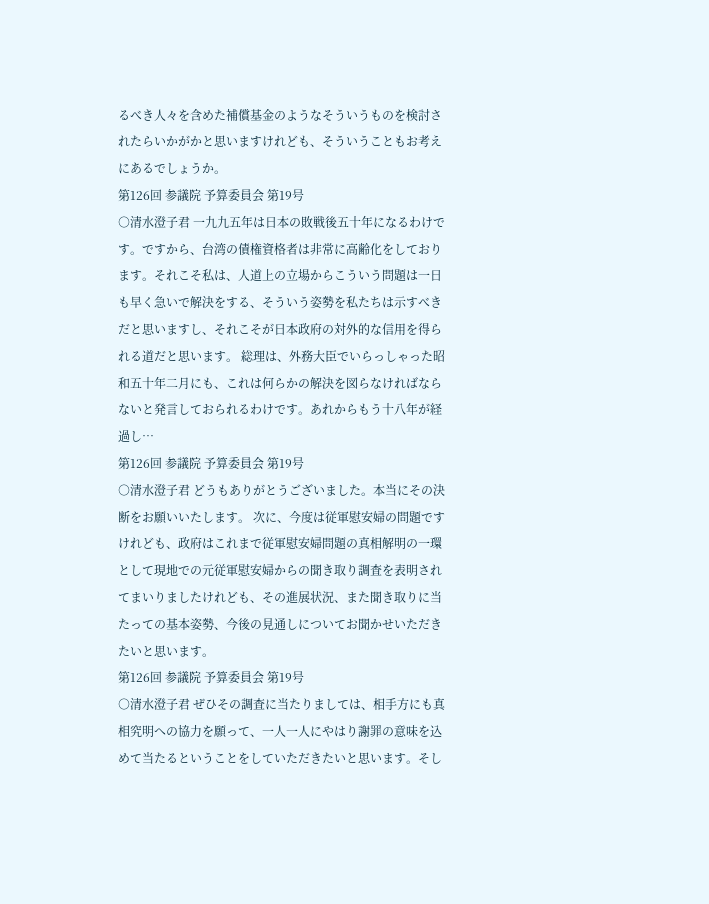るべき人々を含めた補償基金のようなそういうものを検討されたらいかがかと思いますけれども、そういうこともお考えにあるでしょうか。
第126回 参議院 予算委員会 第19号
○清水澄子君 一九九五年は日本の敗戦後五十年になるわけです。ですから、台湾の債権資格者は非常に高齢化をしております。それこそ私は、人道上の立場からこういう問題は一日も早く急いで解決をする、そういう姿勢を私たちは示すべきだと思いますし、それこそが日本政府の対外的な信用を得られる道だと思います。 総理は、外務大臣でいらっしゃった昭和五十年二月にも、これは何らかの解決を図らなければならないと発言しておられるわけです。あれからもう十八年が経過し…
第126回 参議院 予算委員会 第19号
○清水澄子君 どうもありがとうございました。本当にその決断をお願いいたします。 次に、今度は従軍慰安婦の問題ですけれども、政府はこれまで従軍慰安婦問題の真相解明の一環として現地での元従軍慰安婦からの聞き取り調査を表明されてまいりましたけれども、その進展状況、また聞き取りに当たっての基本姿勢、今後の見通しについてお聞かせいただきたいと思います。
第126回 参議院 予算委員会 第19号
○清水澄子君 ぜひその調査に当たりましては、相手方にも真相究明への協力を願って、一人一人にやはり謝罪の意味を込めて当たるということをしていただきたいと思います。そし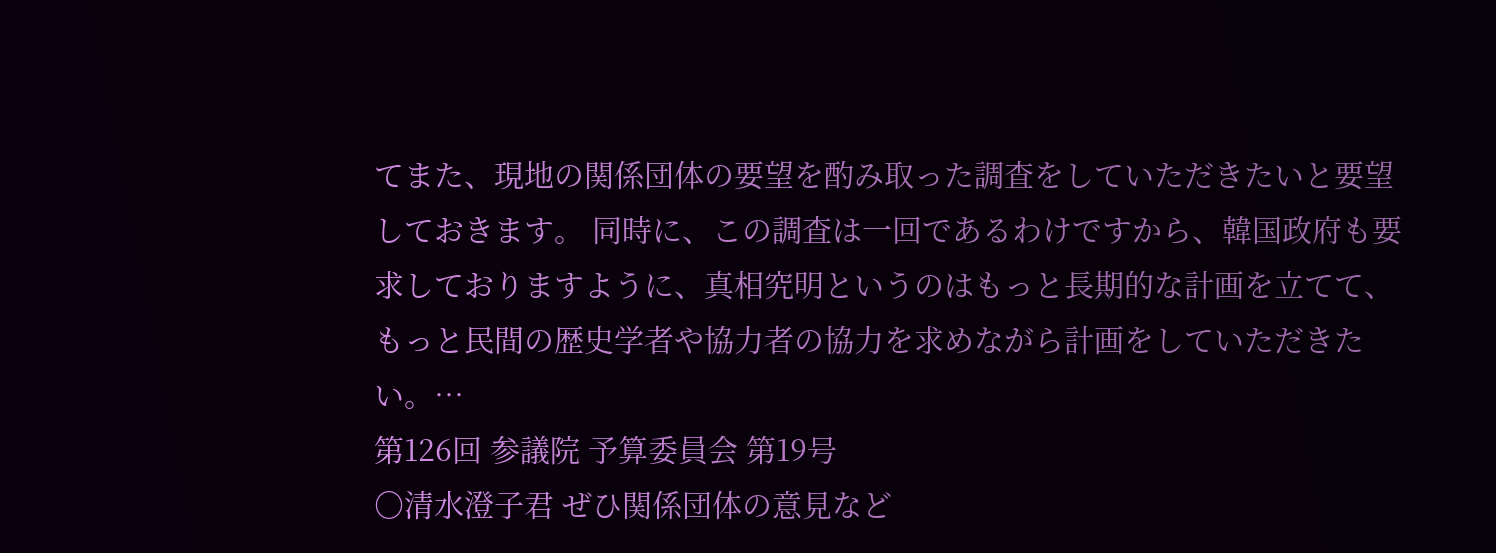てまた、現地の関係団体の要望を酌み取った調査をしていただきたいと要望しておきます。 同時に、この調査は一回であるわけですから、韓国政府も要求しておりますように、真相究明というのはもっと長期的な計画を立てて、もっと民間の歴史学者や協力者の協力を求めながら計画をしていただきたい。…
第126回 参議院 予算委員会 第19号
○清水澄子君 ぜひ関係団体の意見など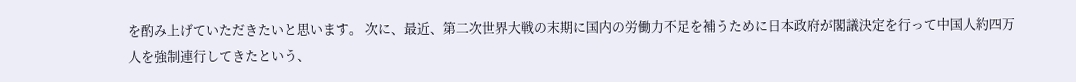を酌み上げていただきたいと思います。 次に、最近、第二次世界大戦の末期に国内の労働力不足を補うために日本政府が閣議決定を行って中国人約四万人を強制連行してきたという、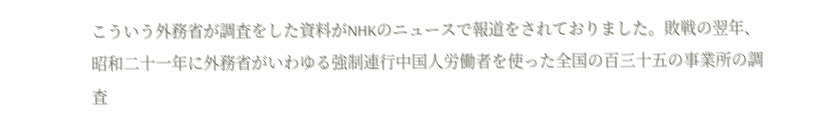こういう外務省が調査をした資料がNHKのニュースで報道をされておりました。敗戦の翌年、昭和二十一年に外務省がいわゆる強制連行中国人労働者を使った全国の百三十五の事業所の調査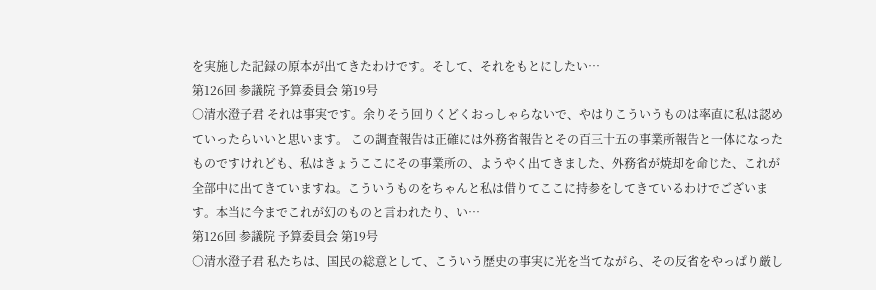を実施した記録の原本が出てきたわけです。そして、それをもとにしたい…
第126回 参議院 予算委員会 第19号
○清水澄子君 それは事実です。余りそう回りくどくおっしゃらないで、やはりこういうものは率直に私は認めていったらいいと思います。 この調査報告は正確には外務省報告とその百三十五の事業所報告と一体になったものですけれども、私はきょうここにその事業所の、ようやく出てきました、外務省が焼却を命じた、これが全部中に出てきていますね。こういうものをちゃんと私は借りてここに持参をしてきているわけでございます。本当に今までこれが幻のものと言われたり、い…
第126回 参議院 予算委員会 第19号
○清水澄子君 私たちは、国民の総意として、こういう歴史の事実に光を当てながら、その反省をやっぱり厳し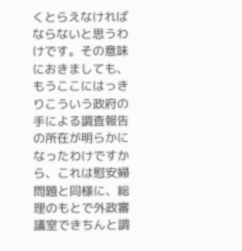くとらえなければならないと思うわけです。その意味におきましても、もうここにはっきりこういう政府の手による調査報告の所在が明らかになったわけですから、これは慰安婦問題と同様に、総理のもとで外政審議室できちんと調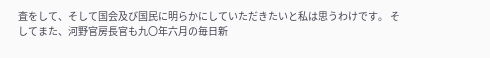査をして、そして国会及び国民に明らかにしていただきたいと私は思うわけです。 そしてまた、河野官房長官も九〇年六月の毎日新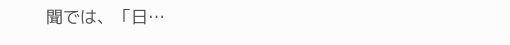聞では、「日…